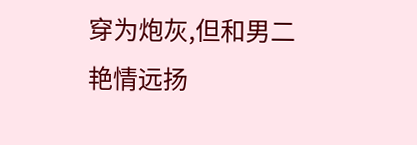穿为炮灰,但和男二艳情远扬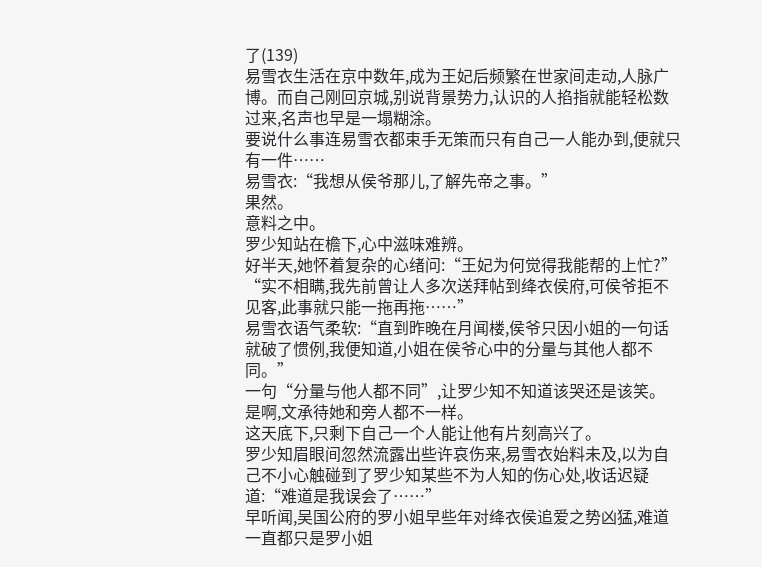了(139)
易雪衣生活在京中数年,成为王妃后频繁在世家间走动,人脉广博。而自己刚回京城,别说背景势力,认识的人掐指就能轻松数过来,名声也早是一塌糊涂。
要说什么事连易雪衣都束手无策而只有自己一人能办到,便就只有一件……
易雪衣:“我想从侯爷那儿,了解先帝之事。”
果然。
意料之中。
罗少知站在檐下,心中滋味难辨。
好半天,她怀着复杂的心绪问:“王妃为何觉得我能帮的上忙?”
“实不相瞒,我先前曾让人多次送拜帖到绛衣侯府,可侯爷拒不见客,此事就只能一拖再拖……”
易雪衣语气柔软:“直到昨晚在月闻楼,侯爷只因小姐的一句话就破了惯例,我便知道,小姐在侯爷心中的分量与其他人都不同。”
一句“分量与他人都不同”,让罗少知不知道该哭还是该笑。
是啊,文承待她和旁人都不一样。
这天底下,只剩下自己一个人能让他有片刻高兴了。
罗少知眉眼间忽然流露出些许哀伤来,易雪衣始料未及,以为自己不小心触碰到了罗少知某些不为人知的伤心处,收话迟疑道:“难道是我误会了……”
早听闻,吴国公府的罗小姐早些年对绛衣侯追爱之势凶猛,难道一直都只是罗小姐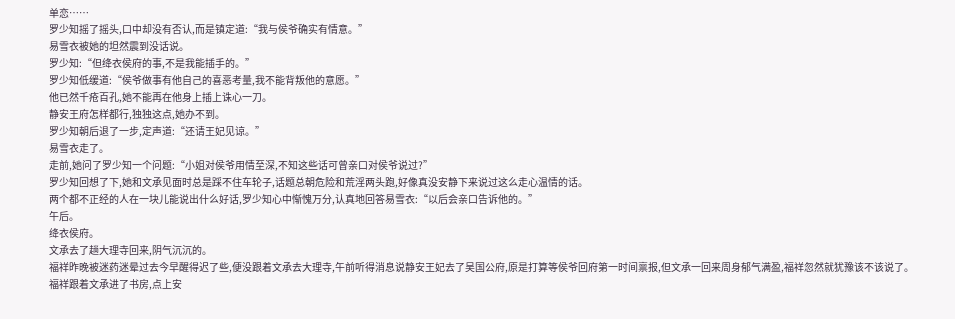单恋……
罗少知摇了摇头,口中却没有否认,而是镇定道:“我与侯爷确实有情意。”
易雪衣被她的坦然震到没话说。
罗少知:“但绛衣侯府的事,不是我能插手的。”
罗少知低缓道:“侯爷做事有他自己的喜恶考量,我不能背叛他的意愿。”
他已然千疮百孔,她不能再在他身上插上诛心一刀。
静安王府怎样都行,独独这点,她办不到。
罗少知朝后退了一步,定声道:“还请王妃见谅。”
易雪衣走了。
走前,她问了罗少知一个问题:“小姐对侯爷用情至深,不知这些话可曾亲口对侯爷说过?”
罗少知回想了下,她和文承见面时总是踩不住车轮子,话题总朝危险和荒淫两头跑,好像真没安静下来说过这么走心温情的话。
两个都不正经的人在一块儿能说出什么好话,罗少知心中惭愧万分,认真地回答易雪衣:“以后会亲口告诉他的。”
午后。
绛衣侯府。
文承去了趟大理寺回来,阴气沉沉的。
福祥昨晚被迷药迷晕过去今早醒得迟了些,便没跟着文承去大理寺,午前听得消息说静安王妃去了吴国公府,原是打算等侯爷回府第一时间禀报,但文承一回来周身郁气满盈,福祥忽然就犹豫该不该说了。
福祥跟着文承进了书房,点上安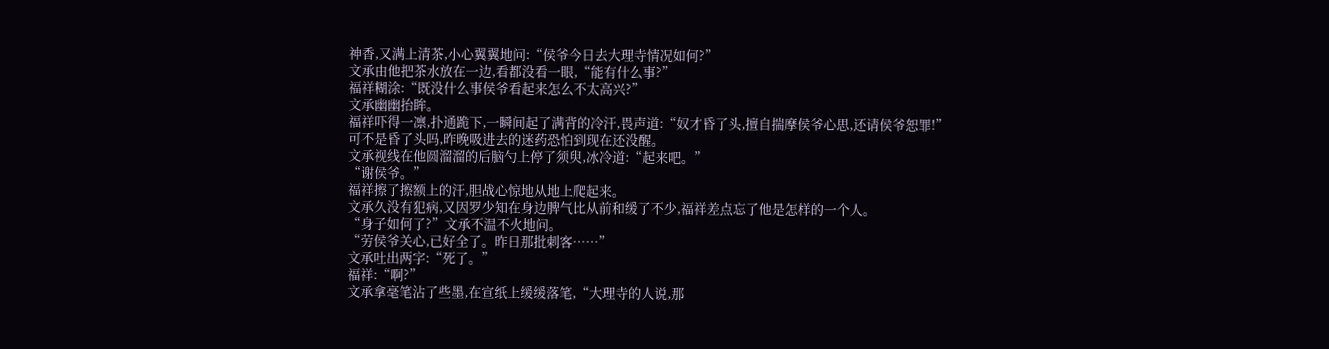神香,又满上清茶,小心翼翼地问:“侯爷今日去大理寺情况如何?”
文承由他把茶水放在一边,看都没看一眼,“能有什么事?”
福祥糊涂:“既没什么事侯爷看起来怎么不太高兴?”
文承幽幽抬眸。
福祥吓得一凛,扑通跪下,一瞬间起了满背的冷汗,畏声道:“奴才昏了头,擅自揣摩侯爷心思,还请侯爷恕罪!”
可不是昏了头吗,昨晚吸进去的迷药恐怕到现在还没醒。
文承视线在他圆溜溜的后脑勺上停了须臾,冰冷道:“起来吧。”
“谢侯爷。”
福祥擦了擦额上的汗,胆战心惊地从地上爬起来。
文承久没有犯病,又因罗少知在身边脾气比从前和缓了不少,福祥差点忘了他是怎样的一个人。
“身子如何了?”文承不温不火地问。
“劳侯爷关心,已好全了。昨日那批刺客……”
文承吐出两字:“死了。”
福祥:“啊?”
文承拿毫笔沾了些墨,在宣纸上缓缓落笔,“大理寺的人说,那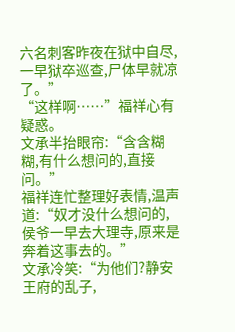六名刺客昨夜在狱中自尽,一早狱卒巡查,尸体早就凉了。”
“这样啊……”福祥心有疑惑。
文承半抬眼帘:“含含糊糊,有什么想问的,直接问。”
福祥连忙整理好表情,温声道:“奴才没什么想问的,侯爷一早去大理寺,原来是奔着这事去的。”
文承冷笑:“为他们?静安王府的乱子,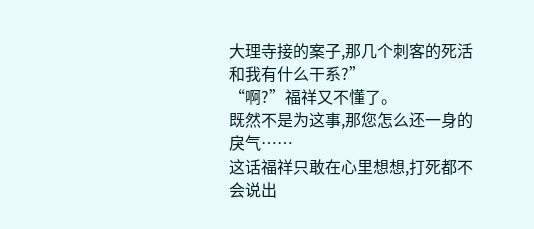大理寺接的案子,那几个刺客的死活和我有什么干系?”
“啊?”福祥又不懂了。
既然不是为这事,那您怎么还一身的戾气……
这话福祥只敢在心里想想,打死都不会说出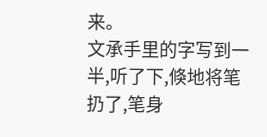来。
文承手里的字写到一半,听了下,倏地将笔扔了,笔身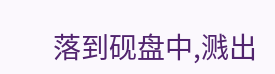落到砚盘中,溅出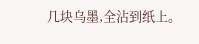几块乌墨,全沾到纸上。